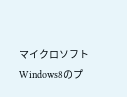マイクロソフトWindows8のプ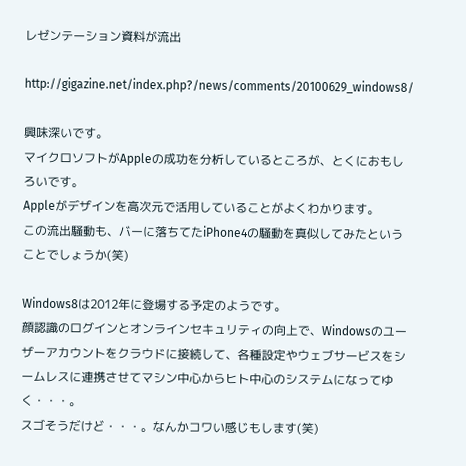レゼンテーション資料が流出

http://gigazine.net/index.php?/news/comments/20100629_windows8/

興味深いです。
マイクロソフトがAppleの成功を分析しているところが、とくにおもしろいです。
Appleがデザインを高次元で活用していることがよくわかります。
この流出騒動も、バーに落ちてたiPhone4の騒動を真似してみたということでしょうか(笑)

Windows8は2012年に登場する予定のようです。
顔認識のログインとオンラインセキュリティの向上で、Windowsのユーザーアカウントをクラウドに接続して、各種設定やウェブサービスをシームレスに連携させてマシン中心からヒト中心のシステムになってゆく・・・。
スゴそうだけど・・・。なんかコワい感じもします(笑)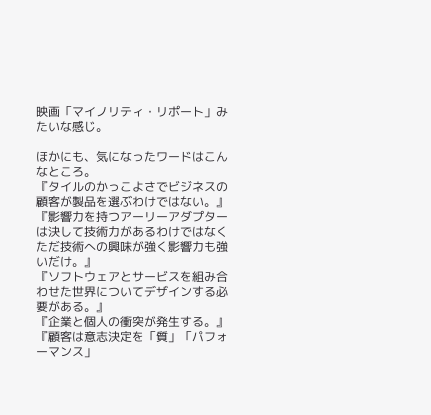映画「マイノリティ・リポート」みたいな感じ。

ほかにも、気になったワードはこんなところ。
『タイルのかっこよさでビジネスの顧客が製品を選ぶわけではない。』
『影響力を持つアーリーアダプターは決して技術力があるわけではなくただ技術への興味が強く影響力も強いだけ。』
『ソフトウェアとサービスを組み合わせた世界についてデザインする必要がある。』
『企業と個人の衝突が発生する。』
『顧客は意志決定を「質」「パフォーマンス」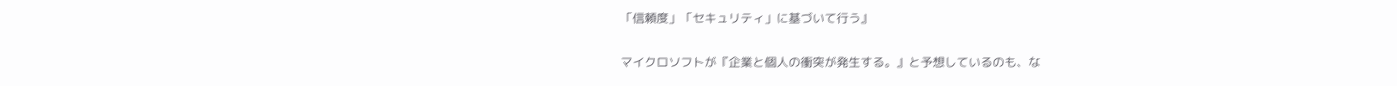「信頼度」「セキュリティ」に基づいて行う』

マイクロソフトが『企業と個人の衝突が発生する。』と予想しているのも、な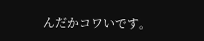んだかコワいです。